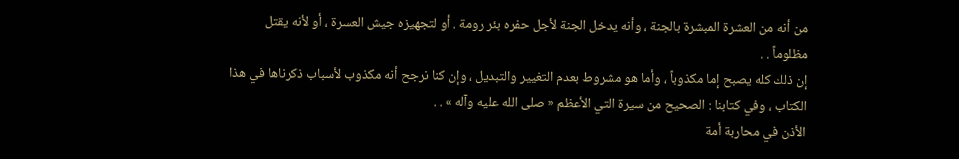من أنه من العشرة المبشرة بالجنة ، وأنه يدخل الجنة لأجل حفره بئر رومة . أو لتجهيزه جيش العسرة ، أو لأنه يقتل مظلوماً . .
إن ذلك كله يصبح إما مكذوباً ، وأما هو مشروط بعدم التغيير والتبديل ، وإن كنا نرجح أنه مكذوب لأسباب ذكرناها في هذا الكتاب ، وفي كتابنا : الصحيح من سيرة التي الأعظم « صلى الله عليه وآله » . .
الأذن في محاربة أمة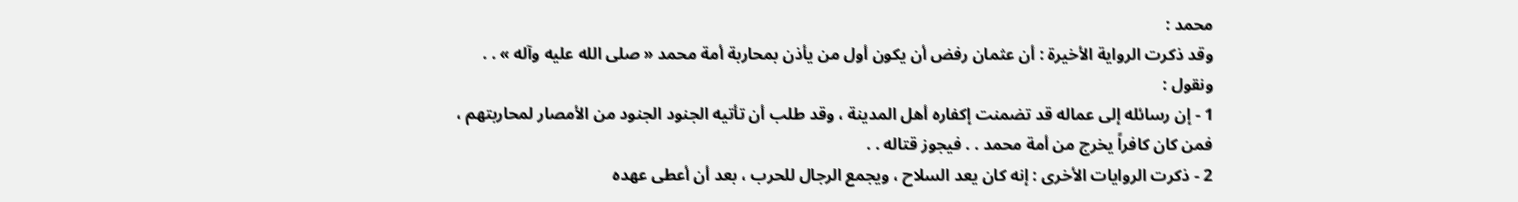محمد :
وقد ذكرت الرواية الأخيرة : أن عثمان رفض أن يكون أول من يأذن بمحاربة أمة محمد « صلى الله عليه وآله » . .
ونقول :
1 - إن رسائله إلى عماله قد تضمنت إكفاره أهل المدينة ، وقد طلب أن تأتيه الجنود الجنود من الأمصار لمحاربتهم ، فمن كان كافراً يخرج من أمة محمد . . فيجوز قتاله . .
2 - ذكرت الروايات الأخرى : إنه كان يعد السلاح ، ويجمع الرجال للحرب ، بعد أن أعطى عهده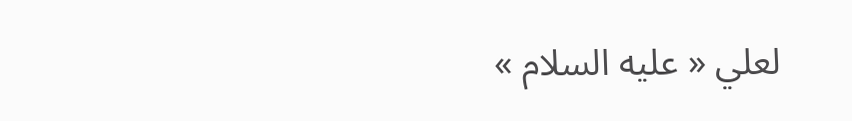لعلي « عليه السلام »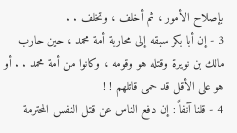بإصلاح الأمور ، ثم أخلف ، وتخلف . .
3 - إن أبا بكر سبقه إلى محاربة أمة محمد ، حين حارب مالك بن نويرة وقتله هو وقومه ، وكانوا من أمة محمد . . أو هو على الأقل قد حمى قاتلهم ! !
4 - قلنا آنفاً : إن دفع الناس عن قتل النفس المحترمة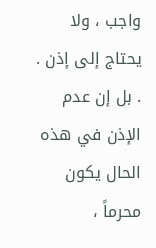واجب ، ولا يحتاج إلى إذن . . بل إن عدم الإذن في هذه الحال يكون محرماً ،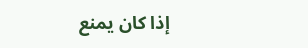إذا كان يمنع